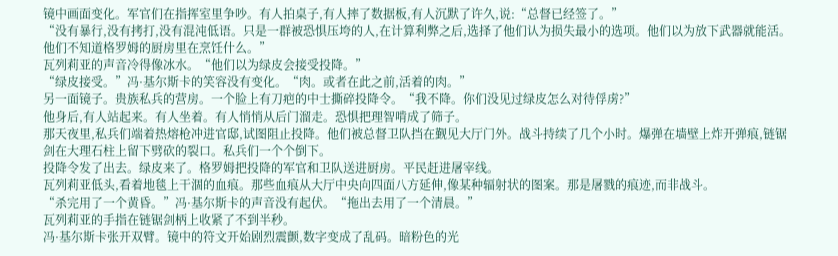镜中画面变化。军官们在指挥室里争吵。有人拍桌子,有人摔了数据板,有人沉默了许久,说:“总督已经签了。”
“没有暴行,没有拷打,没有混沌低语。只是一群被恐惧压垮的人,在计算利弊之后,选择了他们认为损失最小的选项。他们以为放下武器就能活。他们不知道格罗姆的厨房里在烹饪什么。”
瓦列莉亚的声音冷得像冰水。“他们以为绿皮会接受投降。”
“绿皮接受。”冯·基尔斯卡的笑容没有变化。“肉。或者在此之前,活着的肉。”
另一面镜子。贵族私兵的营房。一个脸上有刀疤的中士撕碎投降令。“我不降。你们没见过绿皮怎么对待俘虏?”
他身后,有人站起来。有人坐着。有人悄悄从后门溜走。恐惧把理智啃成了筛子。
那天夜里,私兵们端着热熔枪冲进官邸,试图阻止投降。他们被总督卫队挡在觐见大厅门外。战斗持续了几个小时。爆弹在墙壁上炸开弹痕,链锯剑在大理石柱上留下劈砍的裂口。私兵们一个个倒下。
投降令发了出去。绿皮来了。格罗姆把投降的军官和卫队送进厨房。平民赶进屠宰线。
瓦列莉亚低头,看着地毯上干涸的血痕。那些血痕从大厅中央向四面八方延伸,像某种辐射状的图案。那是屠戮的痕迹,而非战斗。
“杀完用了一个黄昏。”冯·基尔斯卡的声音没有起伏。“拖出去用了一个清晨。”
瓦列莉亚的手指在链锯剑柄上收紧了不到半秒。
冯·基尔斯卡张开双臂。镜中的符文开始剧烈震颤,数字变成了乱码。暗粉色的光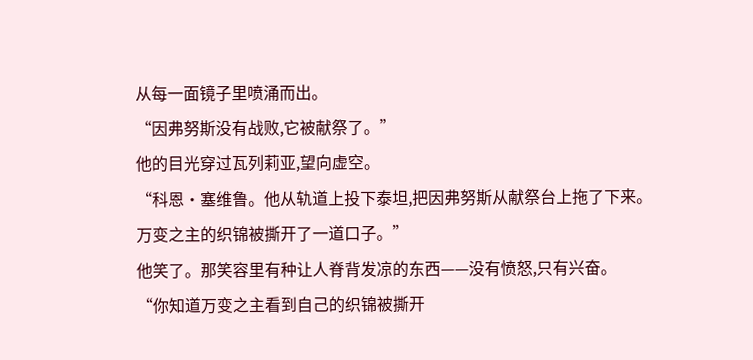从每一面镜子里喷涌而出。
“因弗努斯没有战败,它被献祭了。”
他的目光穿过瓦列莉亚,望向虚空。
“科恩·塞维鲁。他从轨道上投下泰坦,把因弗努斯从献祭台上拖了下来。万变之主的织锦被撕开了一道口子。”
他笑了。那笑容里有种让人脊背发凉的东西——没有愤怒,只有兴奋。
“你知道万变之主看到自己的织锦被撕开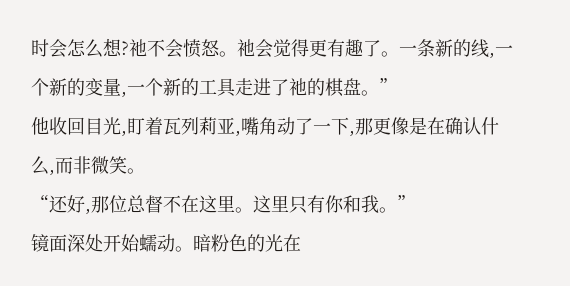时会怎么想?祂不会愤怒。祂会觉得更有趣了。一条新的线,一个新的变量,一个新的工具走进了祂的棋盘。”
他收回目光,盯着瓦列莉亚,嘴角动了一下,那更像是在确认什么,而非微笑。
“还好,那位总督不在这里。这里只有你和我。”
镜面深处开始蠕动。暗粉色的光在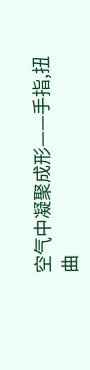空气中凝聚成形——手指,扭曲